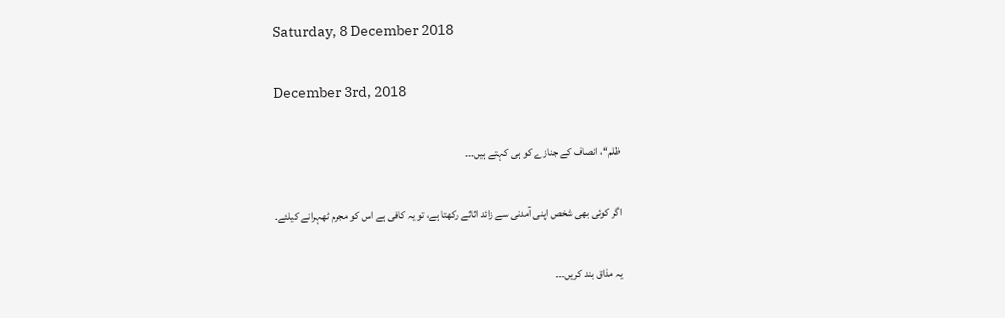Saturday, 8 December 2018

December 3rd, 2018

ظلم‘‘، انصاف کے جنازے کو ہی کہتے ہیں۔۔۔

اگر کوئی بھی شخص اپنی آمدنی سے زائد اثاثے رکھتا ہے، تو یہ کافی ہے اس کو مجرم ٹھہرانے کیلئے۔

یہ مذاق بند کریں۔۔۔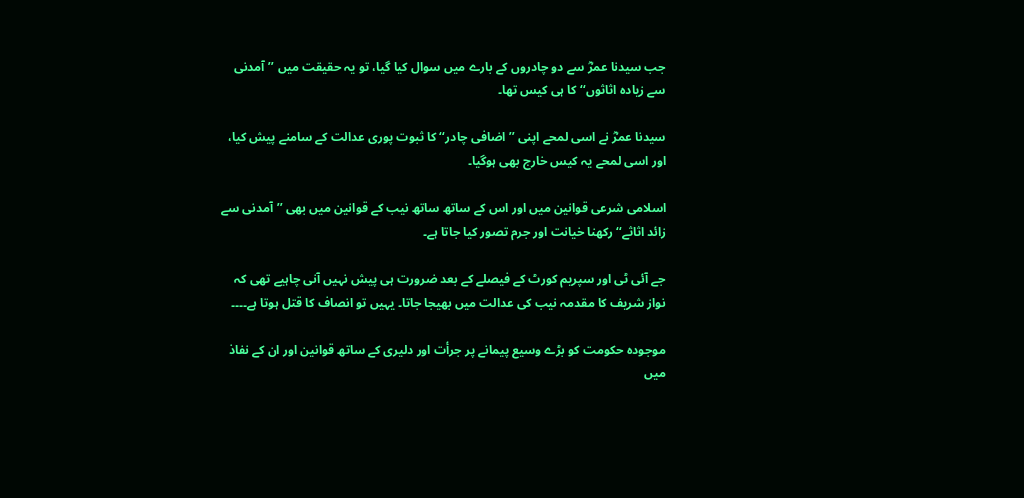جب سیدنا عمرؓ سے دو چادروں کے بارے میں سوال کیا گیا، تو یہ حقیقت میں ’’آمدنی سے زیادہ اثاثوں‘‘ کا ہی کیس تھا۔

سیدنا عمرؓ نے اسی لمحے اپنی ’’اضافی چادر‘‘ کا ثبوت پوری عدالت کے سامنے پیش کیا، اور اسی لمحے یہ کیس خارج بھی ہوگیا۔

اسلامی شرعی قوانین میں اور اس کے ساتھ ساتھ نیب کے قوانین میں بھی ’’آمدنی سے زائد اثاثے‘‘ رکھنا خیانت اور جرم تصور کیا جاتا ہے۔

جے آئی ٹی اور سپریم کورٹ کے فیصلے کے بعد ضرورت ہی پیش نہیں آنی چاہیے تھی کہ نواز شریف کا مقدمہ نیب کی عدالت میں بھیجا جاتا۔ یہیں تو انصاف کا قتل ہوتا ہے۔۔۔۔

موجودہ حکومت کو بڑے وسیع پیمانے پر جرأت اور دلیری کے ساتھ قوانین اور ان کے نفاذ میں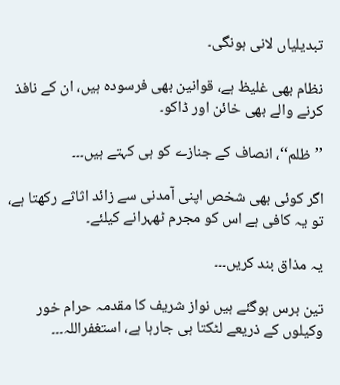تبدیلیاں لانی ہونگی۔

نظام بھی غلیظ ہے، قوانین بھی فرسودہ ہیں، ان کے نافذ کرنے والے بھی خائن اور ڈاکو۔

’’ظلم‘‘، انصاف کے جنازے کو ہی کہتے ہیں۔۔۔

اگر کوئی بھی شخص اپنی آمدنی سے زائد اثاثے رکھتا ہے، تو یہ کافی ہے اس کو مجرم ٹھہرانے کیلئے۔

یہ مذاق بند کریں۔۔۔

تین برس ہوگئے ہیں نواز شریف کا مقدمہ حرام خور وکیلوں کے ذریعے لٹکتا ہی جارہا ہے، استغفراللہ۔۔۔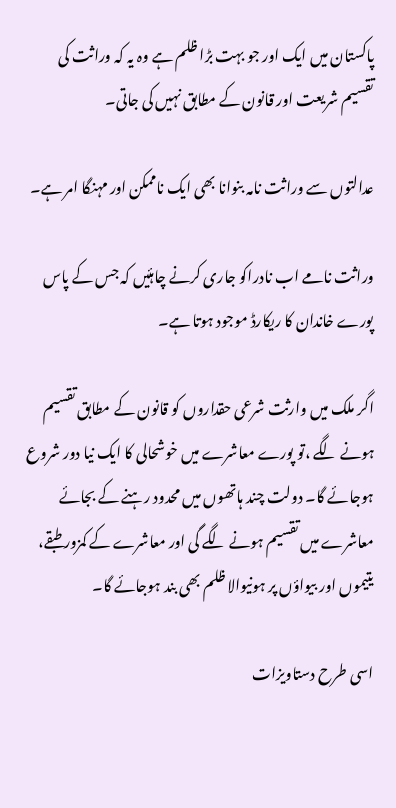پاکستان میں ایک اور جو بہت بڑا ظلم ہے وہ یہ کہ وراثت کی تقسیم شریعت اور قانون کے مطابق نہیں کی جاتی۔

عدالتوں سے وراثت نامہ بنوانا بھی ایک ناممکن اور مہنگا امر ہے۔

وراثت نامے اب نادراکو جاری کرنے چاہئیں کہ جس کے پاس پورے خاندان کا ریکارڈ موجود ہوتا ہے۔

اگر ملک میں وارثت شرعی حقداروں کو قانون کے مطابق تقسیم ہونے لگے ،تو پورے معاشرے میں خوشحالی کا ایک نیا دور شروع ہوجائے گا۔ دولت چند ہاتھوں میں محدود رہنے کے بجائے معاشرے میں تقسیم ہونے لگے گی اور معاشرے کے کمزور طبقے، یتیموں اور بیواؤں پر ہونیوالا ظلم بھی بند ہوجائے گا۔

اسی طرح دستاویزات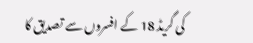کی گریڈ 18 کے افسروں سے تصدیق کا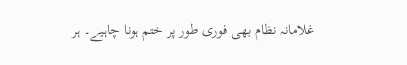غلامانہ نظام بھی فوری طور پر ختم ہونا چاہیے۔ ہر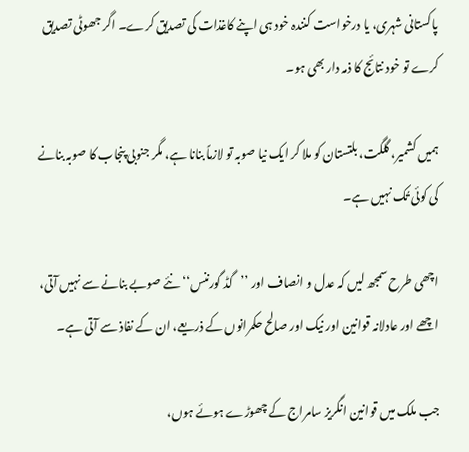پاکستانی شہری، یا درخواست کنندہ خود ہی اپنے کاغذات کی تصدیق کرے۔ اگر جھوٹی تصدیق کرے تو خود نتائج کا ذمہ دار بھی ہو۔

ہمیں کشمیر، گلگت، بلتستان کو ملا کر ایک نیا صوبہ تو لازماً بنانا ہے، مگر جنوبی پنجاب کا صوبہ بنانے کی کوئی تُک نہیں ہے۔

اچھی طرح سمجھ لیں کہ عدل و انصاف اور ’’گڈ گورننس‘‘ نئے صوبے بنانے سے نہیں آتی، اچھے اور عادلانہ قوانین اور نیک اور صالح حکمرانوں کے ذریعے، ان کے نفاذ سے آتی ہے۔

جب ملک میں قوانین انگریز سامراج کے چھوڑے ہوئے ہوں،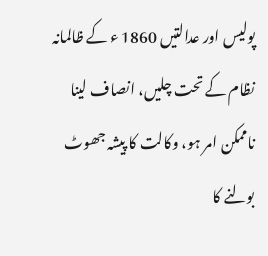پولیس اور عدالتیں 1860 ء کے ظالمانہ نظام کے تحت چلیں، انصاف لینا ناممکن امر ہو، وکالت کا پیشہ جھوٹ بولنے کا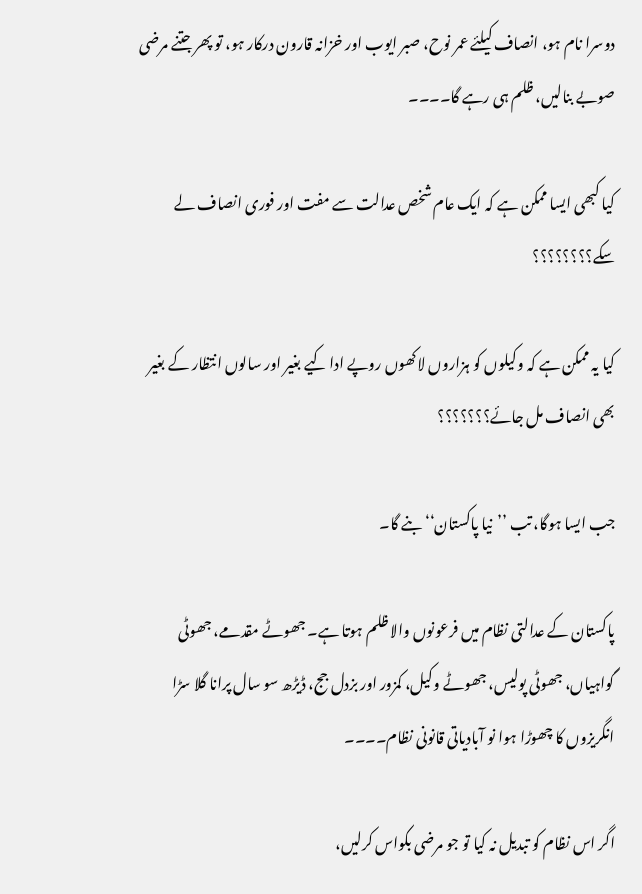دوسرا نام ہو، انصاف کیلئے عمر نوح، صبر ایوب اور خزانہ قارون درکار ہو، تو پھر جتنے مرضی صوبے بنالیں، ظلم ہی رہے گا۔۔۔۔

کیا کبھی ایسا ممکن ہے کہ ایک عام شخص عدالت سے مفت اور فوری انصاف لے سکے؟؟؟؟؟؟؟؟

کیا یہ ممکن ہے کہ وکیلوں کو ہزاروں لاکھوں روپے ادا کیے بغیر اور سالوں انتظار کے بغیر بھی انصاف مل جائے؟؟؟؟؟؟؟

جب ایسا ہوگا، تب ’’نیا پاکستان‘‘ بنے گا۔

پاکستان کے عدالتی نظام میں فرعونوں والا ظلم ہوتا ہے۔ جھوٹے مقدمے، جھوٹی گواہیاں، جھوٹی پولیس، جھوٹے وکیل، کمزور اور بزدل جج، ڈیڑھ سو سال پرانا گلا سڑا انگریزوں کا چھوڑا ہوا نو آبادیاتی قانونی نظام۔۔۔۔

اگر اس نظام کو تبدیل نہ کیا تو جو مرضی بکواس کرلیں،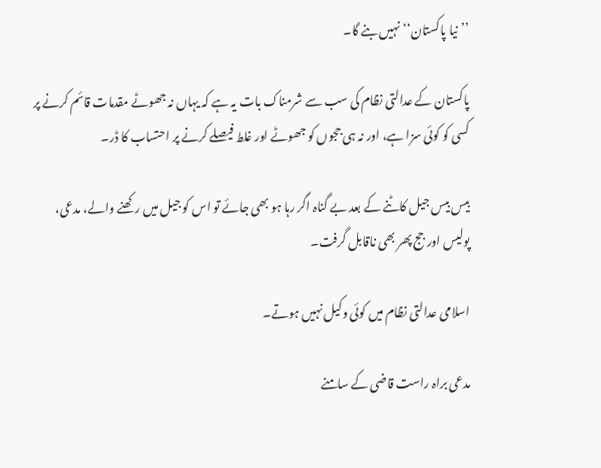’’نیا پاکستان‘‘ نہیں بنے گا۔

پاکستان کے عدالتی نظام کی سب سے شرمناک بات یہ ہے کہ یہاں نہ جھوٹے مقدمات قائم کرنے پر کسی کو کوئی سزا ہے، اور نہ ہی ججوں کو جھوٹے اور غلط فیصلے کرنے پر احتساب کا ڈر۔

بیس بیس جیل کاٹنے کے بعد بے گناہ اگر رہا ہو بھی جائے تو اس کو جیل میں رکھنے والے، مدعی، پولیس اور جج پھر بھی ناقابل گرفت۔

اسلامی عدالتی نظام میں کوئی وکیل نہیں ہوتے۔

مدعی براہ راست قاضی کے سامنے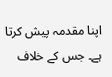اپنا مقدمہ پیش کرتا ہے۔ جس کے خلاف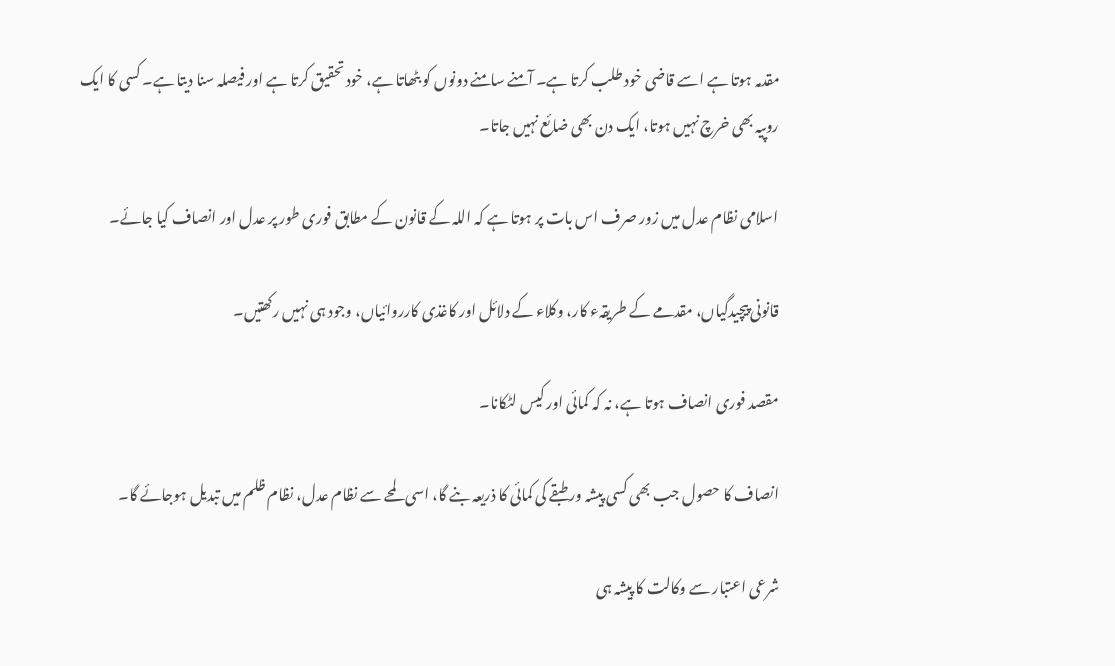مقدمہ ہوتا ہے اسے قاضی خود طلب کرتا ہے۔ آمنے سامنے دونوں کو بٹھاتا ہے، خود تحقیق کرتا ہے اور فیصلہ سنا دیتا ہے۔ کسی کا ایک روپیہ بھی خرچ نہیں ہوتا، ایک دن بھی ضائع نہیں جاتا۔

اسلامی نظام عدل میں زور صرف اس بات پر ہوتا ہے کہ اللہ کے قانون کے مطابق فوری طور پر عدل اور انصاف کیا جائے۔

قانونی پیچیدگیاں، مقدمے کے طریقہء کار، وکلاء کے دلائل اور کاغذی کارروائیاں، وجود ہی نہیں رکھتیں۔

مقصد فوری انصاف ہوتا ہے، نہ کہ کمائی اور کیس لٹکانا۔

انصاف کا حصول جب بھی کسی پیشہ ور طبقے کی کمائی کا ذریعہ بنے گا، اسی لمحے سے نظام عدل، نظام ظلم میں تبدیل ہوجائے گا۔

شرعی اعتبار سے وکالت کا پیشہ ہی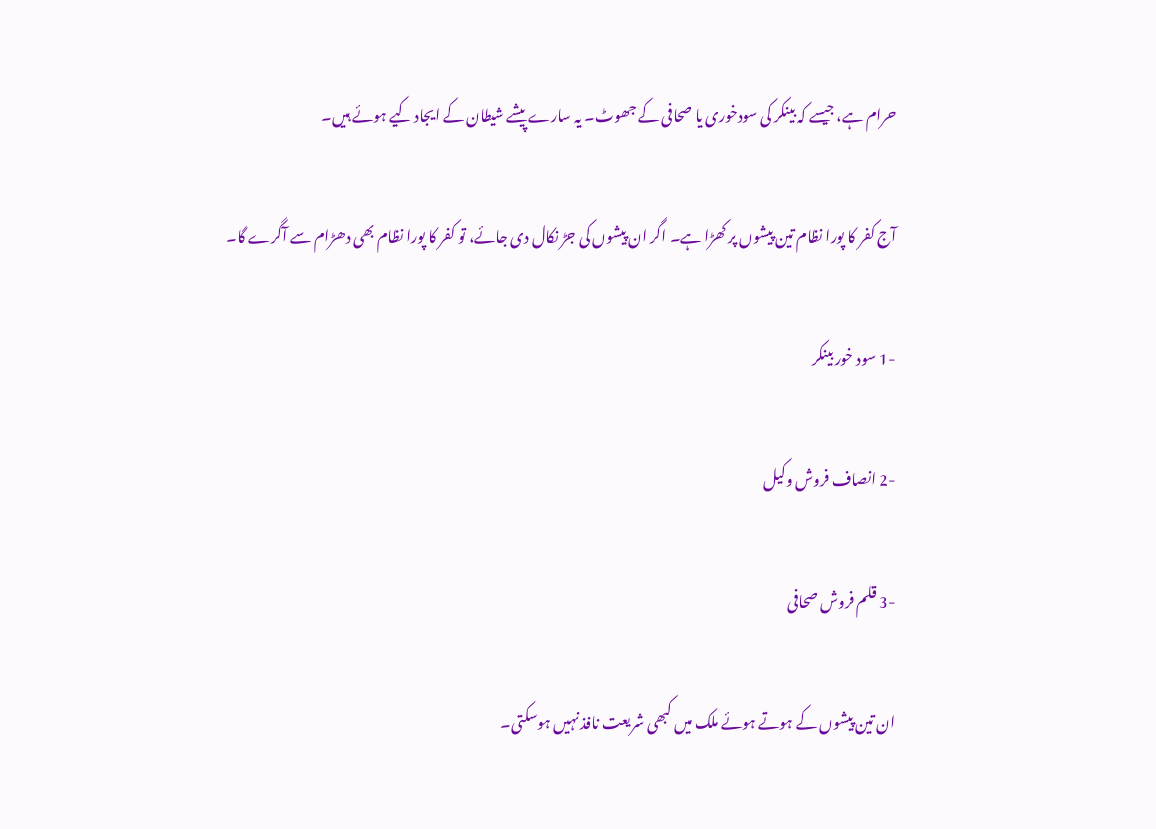حرام ہے، جیسے کہ بینکر کی سودخوری یا صحافی کے جھوٹ۔ یہ سارے پیشے شیطان کے ایجاد کیے ہوئے ہیں۔

آج کفر کا پورا نظام تین پیشوں پر کھڑا ہے۔ اگر ان پیشوں کی جڑ نکال دی جائے، تو کفر کا پورا نظام بھی دھڑام سے آگرے گا۔

-1 سود خور بینکر

-2 انصاف فروش وکیل

-3 قلم فروش صحافی

ان تین پیشوں کے ہوتے ہوئے ملک میں کبھی شریعت نافذ نہیں ہوسکتی۔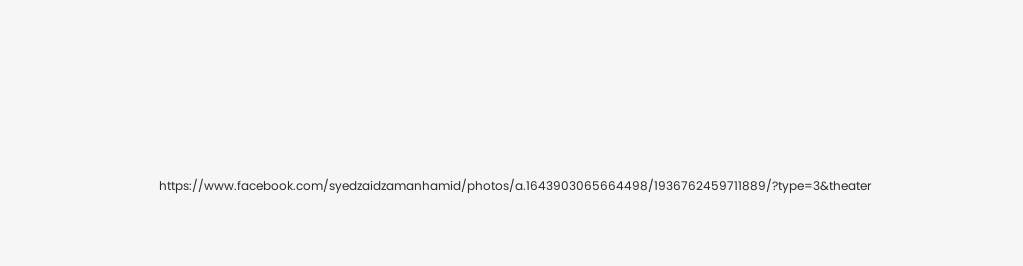https://www.facebook.com/syedzaidzamanhamid/photos/a.1643903065664498/1936762459711889/?type=3&theater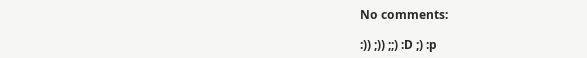No comments:

:)) ;)) ;;) :D ;) :p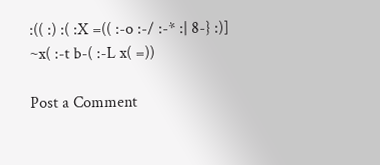:(( :) :( :X =(( :-o :-/ :-* :| 8-} :)] ~x( :-t b-( :-L x( =))

Post a Comment